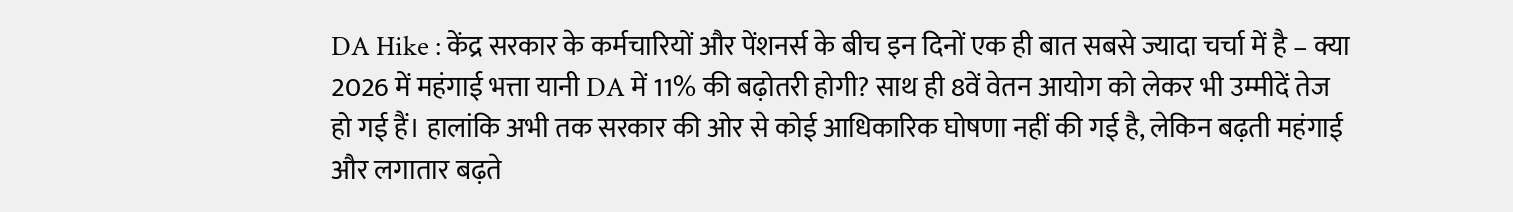DA Hike : केंद्र सरकार के कर्मचारियों और पेंशनर्स के बीच इन दिनों एक ही बात सबसे ज्यादा चर्चा में है – क्या 2026 में महंगाई भत्ता यानी DA में 11% की बढ़ोतरी होगी? साथ ही 8वें वेतन आयोग को लेकर भी उम्मीदें तेज हो गई हैं। हालांकि अभी तक सरकार की ओर से कोई आधिकारिक घोषणा नहीं की गई है, लेकिन बढ़ती महंगाई और लगातार बढ़ते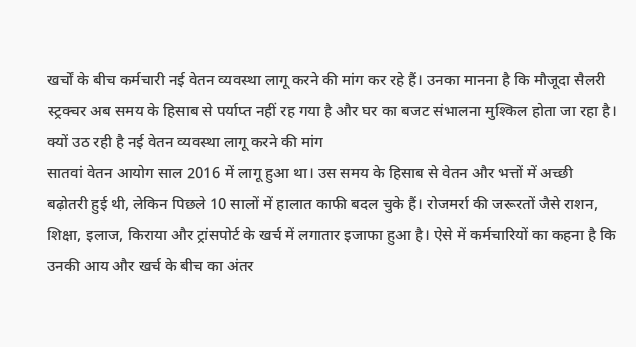खर्चों के बीच कर्मचारी नई वेतन व्यवस्था लागू करने की मांग कर रहे हैं। उनका मानना है कि मौजूदा सैलरी स्ट्रक्चर अब समय के हिसाब से पर्याप्त नहीं रह गया है और घर का बजट संभालना मुश्किल होता जा रहा है।
क्यों उठ रही है नई वेतन व्यवस्था लागू करने की मांग
सातवां वेतन आयोग साल 2016 में लागू हुआ था। उस समय के हिसाब से वेतन और भत्तों में अच्छी बढ़ोतरी हुई थी, लेकिन पिछले 10 सालों में हालात काफी बदल चुके हैं। रोजमर्रा की जरूरतों जैसे राशन, शिक्षा, इलाज, किराया और ट्रांसपोर्ट के खर्च में लगातार इजाफा हुआ है। ऐसे में कर्मचारियों का कहना है कि उनकी आय और खर्च के बीच का अंतर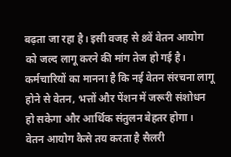बढ़ता जा रहा है। इसी वजह से 8वें वेतन आयोग को जल्द लागू करने की मांग तेज हो गई है। कर्मचारियों का मानना है कि नई वेतन संरचना लागू होने से वेतन, भत्तों और पेंशन में जरूरी संशोधन हो सकेगा और आर्थिक संतुलन बेहतर होगा।
वेतन आयोग कैसे तय करता है सैलरी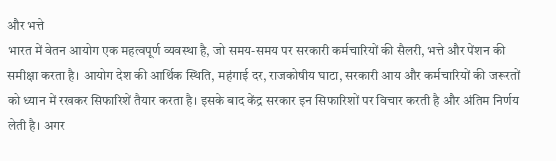और भत्ते
भारत में वेतन आयोग एक महत्वपूर्ण व्यवस्था है, जो समय-समय पर सरकारी कर्मचारियों की सैलरी, भत्ते और पेंशन की समीक्षा करता है। आयोग देश की आर्थिक स्थिति, महंगाई दर, राजकोषीय घाटा, सरकारी आय और कर्मचारियों की जरूरतों को ध्यान में रखकर सिफारिशें तैयार करता है। इसके बाद केंद्र सरकार इन सिफारिशों पर विचार करती है और अंतिम निर्णय लेती है। अगर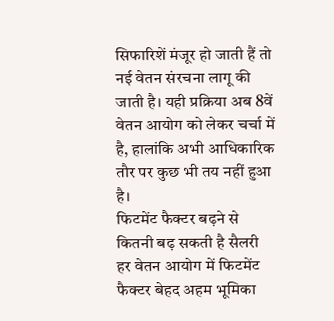सिफारिशें मंजूर हो जाती हैं तो नई वेतन संरचना लागू की जाती है। यही प्रक्रिया अब 8वें वेतन आयोग को लेकर चर्चा में है, हालांकि अभी आधिकारिक तौर पर कुछ भी तय नहीं हुआ है।
फिटमेंट फैक्टर बढ़ने से कितनी बढ़ सकती है सैलरी
हर वेतन आयोग में फिटमेंट फैक्टर बेहद अहम भूमिका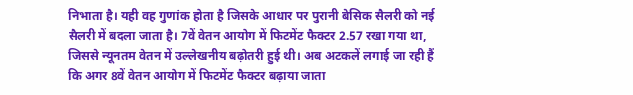निभाता है। यही वह गुणांक होता है जिसके आधार पर पुरानी बेसिक सैलरी को नई सैलरी में बदला जाता है। 7वें वेतन आयोग में फिटमेंट फैक्टर 2.57 रखा गया था, जिससे न्यूनतम वेतन में उल्लेखनीय बढ़ोतरी हुई थी। अब अटकलें लगाई जा रही हैं कि अगर 8वें वेतन आयोग में फिटमेंट फैक्टर बढ़ाया जाता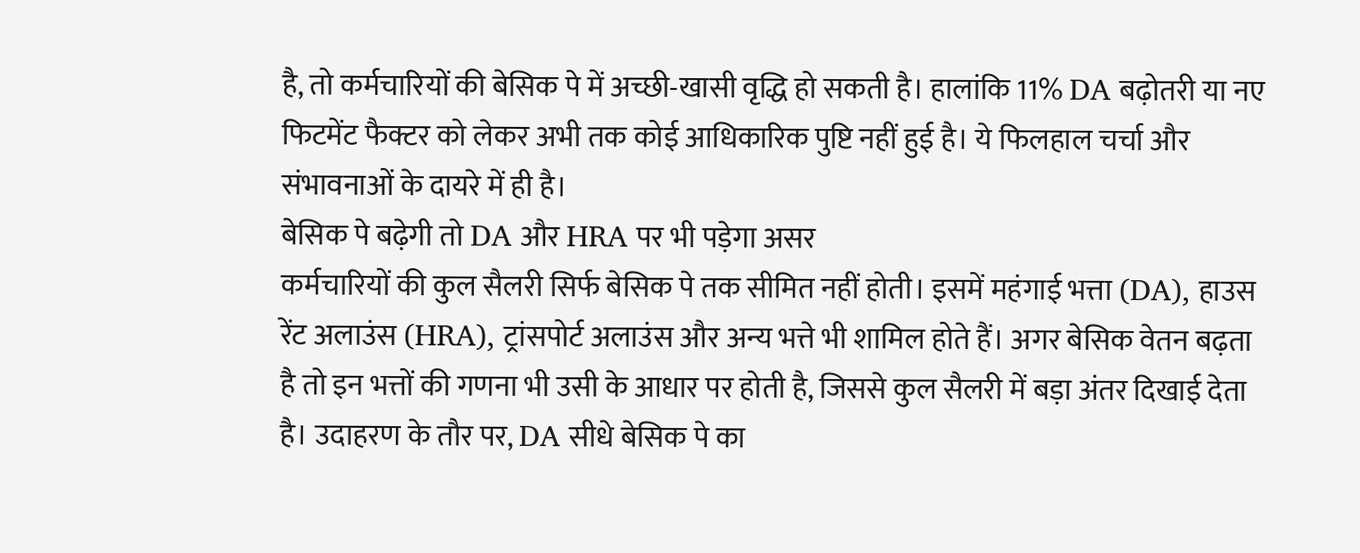है, तो कर्मचारियों की बेसिक पे में अच्छी-खासी वृद्धि हो सकती है। हालांकि 11% DA बढ़ोतरी या नए फिटमेंट फैक्टर को लेकर अभी तक कोई आधिकारिक पुष्टि नहीं हुई है। ये फिलहाल चर्चा और संभावनाओं के दायरे में ही है।
बेसिक पे बढ़ेगी तो DA और HRA पर भी पड़ेगा असर
कर्मचारियों की कुल सैलरी सिर्फ बेसिक पे तक सीमित नहीं होती। इसमें महंगाई भत्ता (DA), हाउस रेंट अलाउंस (HRA), ट्रांसपोर्ट अलाउंस और अन्य भत्ते भी शामिल होते हैं। अगर बेसिक वेतन बढ़ता है तो इन भत्तों की गणना भी उसी के आधार पर होती है, जिससे कुल सैलरी में बड़ा अंतर दिखाई देता है। उदाहरण के तौर पर, DA सीधे बेसिक पे का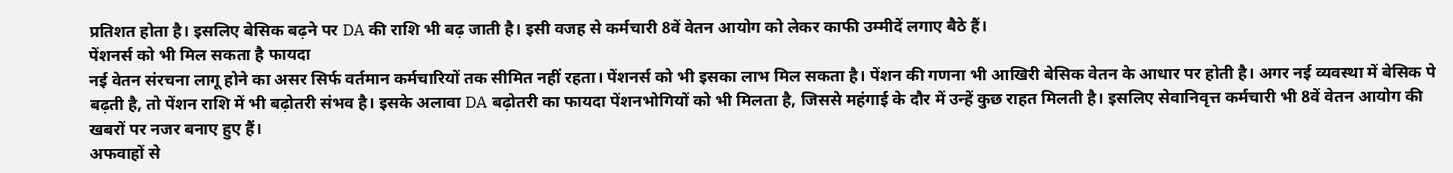प्रतिशत होता है। इसलिए बेसिक बढ़ने पर DA की राशि भी बढ़ जाती है। इसी वजह से कर्मचारी 8वें वेतन आयोग को लेकर काफी उम्मीदें लगाए बैठे हैं।
पेंशनर्स को भी मिल सकता है फायदा
नई वेतन संरचना लागू होने का असर सिर्फ वर्तमान कर्मचारियों तक सीमित नहीं रहता। पेंशनर्स को भी इसका लाभ मिल सकता है। पेंशन की गणना भी आखिरी बेसिक वेतन के आधार पर होती है। अगर नई व्यवस्था में बेसिक पे बढ़ती है, तो पेंशन राशि में भी बढ़ोतरी संभव है। इसके अलावा DA बढ़ोतरी का फायदा पेंशनभोगियों को भी मिलता है, जिससे महंगाई के दौर में उन्हें कुछ राहत मिलती है। इसलिए सेवानिवृत्त कर्मचारी भी 8वें वेतन आयोग की खबरों पर नजर बनाए हुए हैं।
अफवाहों से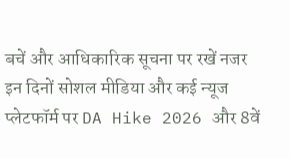बचें और आधिकारिक सूचना पर रखें नजर
इन दिनों सोशल मीडिया और कई न्यूज प्लेटफॉर्म पर DA Hike 2026 और 8वें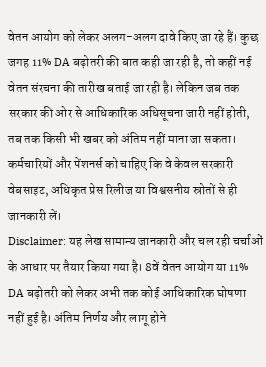वेतन आयोग को लेकर अलग-अलग दावे किए जा रहे हैं। कुछ जगह 11% DA बढ़ोतरी की बात कही जा रही है, तो कहीं नई वेतन संरचना की तारीख बताई जा रही है। लेकिन जब तक सरकार की ओर से आधिकारिक अधिसूचना जारी नहीं होती, तब तक किसी भी खबर को अंतिम नहीं माना जा सकता। कर्मचारियों और पेंशनर्स को चाहिए कि वे केवल सरकारी वेबसाइट, अधिकृत प्रेस रिलीज या विश्वसनीय स्रोतों से ही जानकारी लें।
Disclaimer: यह लेख सामान्य जानकारी और चल रही चर्चाओं के आधार पर तैयार किया गया है। 8वें वेतन आयोग या 11% DA बढ़ोतरी को लेकर अभी तक कोई आधिकारिक घोषणा नहीं हुई है। अंतिम निर्णय और लागू होने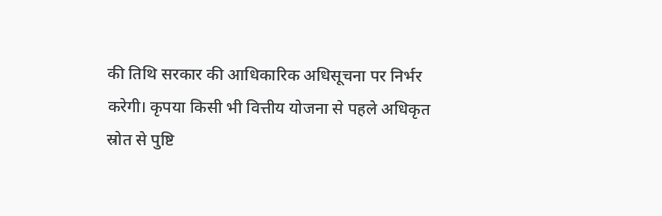की तिथि सरकार की आधिकारिक अधिसूचना पर निर्भर करेगी। कृपया किसी भी वित्तीय योजना से पहले अधिकृत स्रोत से पुष्टि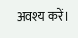अवश्य करें।